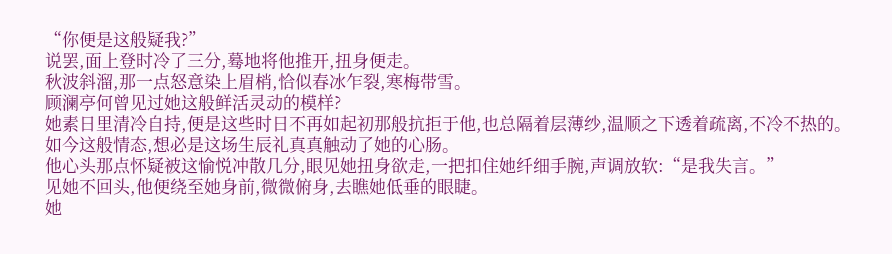“你便是这般疑我?”
说罢,面上登时冷了三分,蓦地将他推开,扭身便走。
秋波斜溜,那一点怒意染上眉梢,恰似春冰乍裂,寒梅带雪。
顾澜亭何曾见过她这般鲜活灵动的模样?
她素日里清冷自持,便是这些时日不再如起初那般抗拒于他,也总隔着层薄纱,温顺之下透着疏离,不冷不热的。
如今这般情态,想必是这场生辰礼真真触动了她的心肠。
他心头那点怀疑被这愉悦冲散几分,眼见她扭身欲走,一把扣住她纤细手腕,声调放软:“是我失言。”
见她不回头,他便绕至她身前,微微俯身,去瞧她低垂的眼睫。
她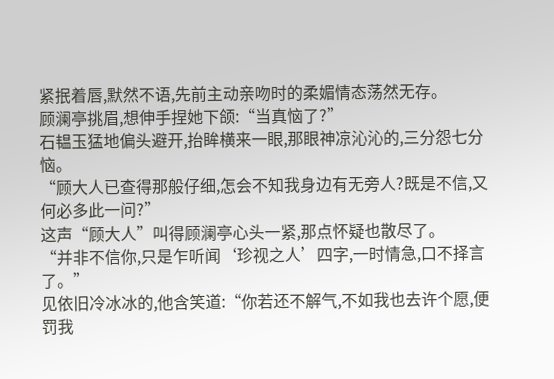紧抿着唇,默然不语,先前主动亲吻时的柔媚情态荡然无存。
顾澜亭挑眉,想伸手捏她下颌:“当真恼了?”
石韫玉猛地偏头避开,抬眸横来一眼,那眼神凉沁沁的,三分怨七分恼。
“顾大人已查得那般仔细,怎会不知我身边有无旁人?既是不信,又何必多此一问?”
这声“顾大人”叫得顾澜亭心头一紧,那点怀疑也散尽了。
“并非不信你,只是乍听闻‘珍视之人’四字,一时情急,口不择言了。”
见依旧冷冰冰的,他含笑道:“你若还不解气,不如我也去许个愿,便罚我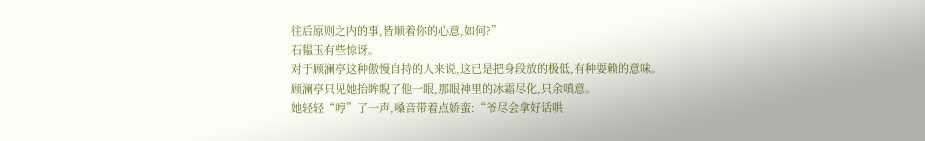往后原则之内的事,皆顺着你的心意,如何?”
石韫玉有些惊讶。
对于顾澜亭这种傲慢自持的人来说,这已是把身段放的极低,有种耍赖的意味。
顾澜亭只见她抬眸睨了他一眼,那眼神里的冰霜尽化,只余嗔意。
她轻轻“哼”了一声,嗓音带着点娇蛮:“爷尽会拿好话哄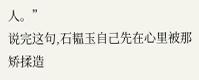人。”
说完这句,石韫玉自己先在心里被那矫揉造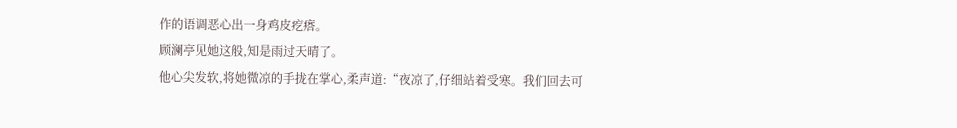作的语调恶心出一身鸡皮疙瘩。
顾澜亭见她这般,知是雨过天晴了。
他心尖发软,将她微凉的手拢在掌心,柔声道:“夜凉了,仔细站着受寒。我们回去可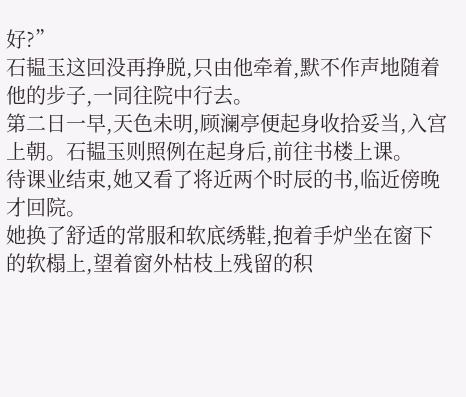好?”
石韫玉这回没再挣脱,只由他牵着,默不作声地随着他的步子,一同往院中行去。
第二日一早,天色未明,顾澜亭便起身收拾妥当,入宫上朝。石韫玉则照例在起身后,前往书楼上课。
待课业结束,她又看了将近两个时辰的书,临近傍晚才回院。
她换了舒适的常服和软底绣鞋,抱着手炉坐在窗下的软榻上,望着窗外枯枝上残留的积